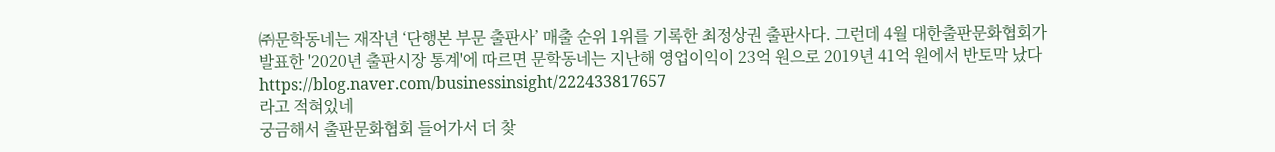㈜문학동네는 재작년 ‘단행본 부문 출판사’ 매출 순위 1위를 기록한 최정상권 출판사다. 그런데 4월 대한출판문화협회가 발표한 '2020년 출판시장 통계'에 따르면 문학동네는 지난해 영업이익이 23억 원으로 2019년 41억 원에서 반토막 났다
https://blog.naver.com/businessinsight/222433817657
라고 적혀있네
궁금해서 출판문화협회 들어가서 더 찾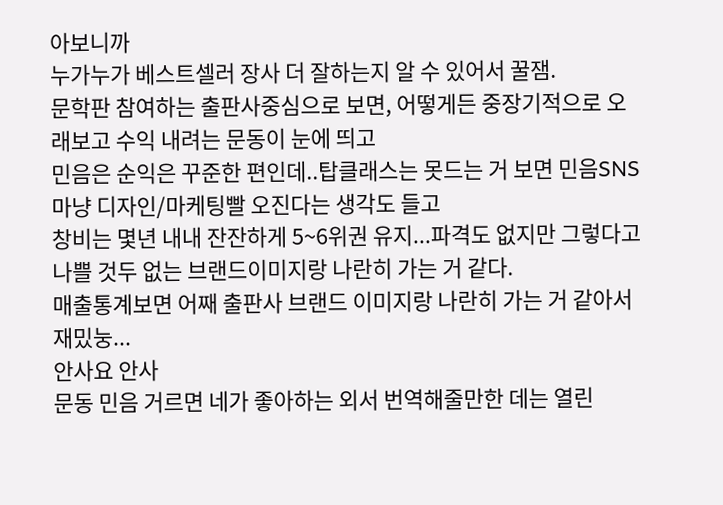아보니까
누가누가 베스트셀러 장사 더 잘하는지 알 수 있어서 꿀잼.
문학판 참여하는 출판사중심으로 보면, 어떻게든 중장기적으로 오래보고 수익 내려는 문동이 눈에 띄고
민음은 순익은 꾸준한 편인데..탑클래스는 못드는 거 보면 민음SNS마냥 디자인/마케팅빨 오진다는 생각도 들고
창비는 몇년 내내 잔잔하게 5~6위권 유지...파격도 없지만 그렇다고 나쁠 것두 없는 브랜드이미지랑 나란히 가는 거 같다.
매출통계보면 어째 출판사 브랜드 이미지랑 나란히 가는 거 같아서 재밌눙...
안사요 안사
문동 민음 거르면 네가 좋아하는 외서 번역해줄만한 데는 열린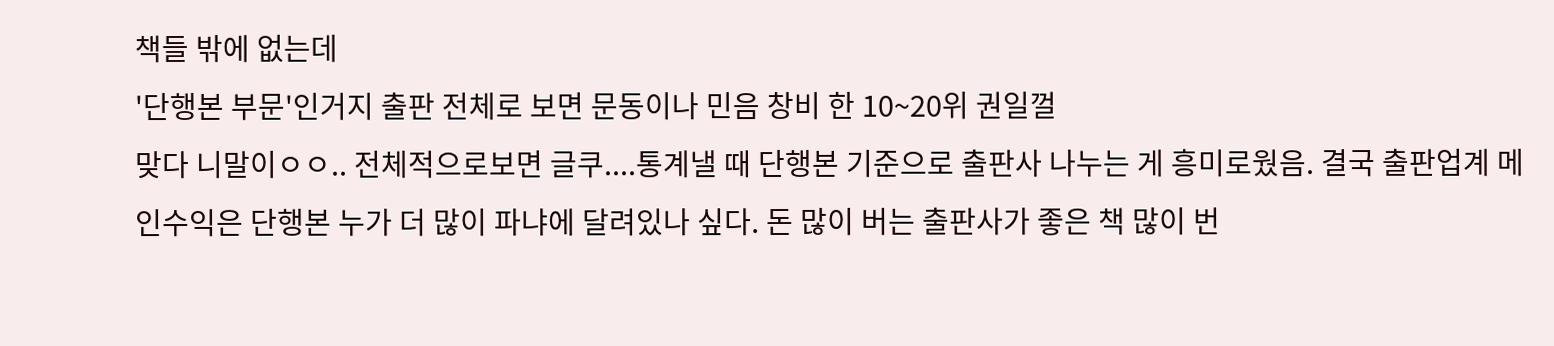책들 밖에 없는데
'단행본 부문'인거지 출판 전체로 보면 문동이나 민음 창비 한 10~20위 권일껄
맞다 니말이ㅇㅇ.. 전체적으로보면 글쿠....통계낼 때 단행본 기준으로 출판사 나누는 게 흥미로웠음. 결국 출판업계 메인수익은 단행본 누가 더 많이 파냐에 달려있나 싶다. 돈 많이 버는 출판사가 좋은 책 많이 번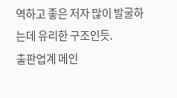역하고 좋은 저자 많이 발굴하는데 유리한 구조인듯.
출판업계 메인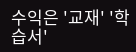수익은 '교재' '학습서'